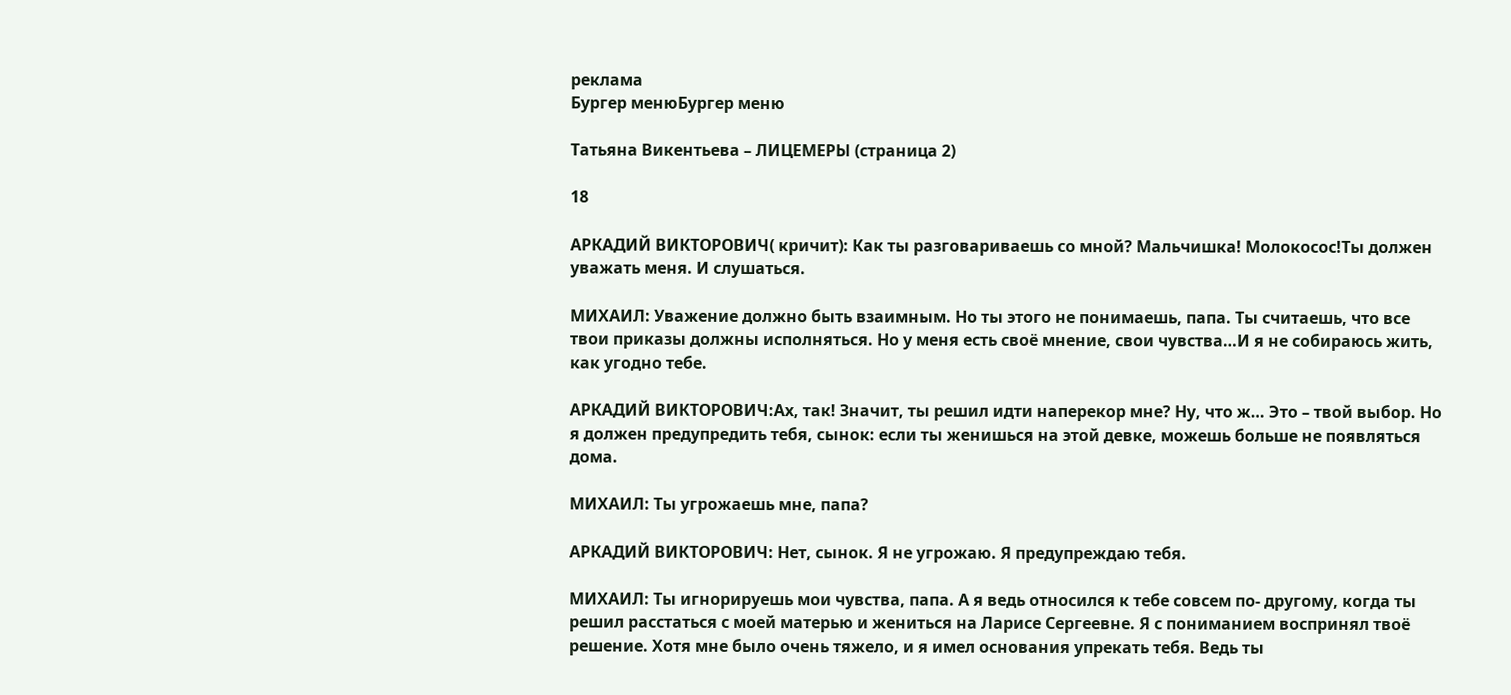реклама
Бургер менюБургер меню

Татьяна Викентьева – ЛИЦЕМЕРЫ (страница 2)

18

АРКАДИЙ ВИКТОРОВИЧ( кричит): Как ты разговариваешь со мной? Мальчишка! Молокосос!Ты должен уважать меня. И слушаться.

МИХАИЛ: Уважение должно быть взаимным. Но ты этого не понимаешь, папа. Ты считаешь, что все твои приказы должны исполняться. Но у меня есть своё мнение, свои чувства…И я не собираюсь жить, как угодно тебе.

АРКАДИЙ ВИКТОРОВИЧ:Ах, так! Значит, ты решил идти наперекор мне? Ну, что ж… Это – твой выбор. Но я должен предупредить тебя, сынок: если ты женишься на этой девке, можешь больше не появляться дома.

МИХАИЛ: Ты угрожаешь мне, папа?

АРКАДИЙ ВИКТОРОВИЧ: Нет, сынок. Я не угрожаю. Я предупреждаю тебя.

МИХАИЛ: Ты игнорируешь мои чувства, папа. А я ведь относился к тебе совсем по- другому, когда ты решил расстаться с моей матерью и жениться на Ларисе Сергеевне. Я с пониманием воспринял твоё решение. Хотя мне было очень тяжело, и я имел основания упрекать тебя. Ведь ты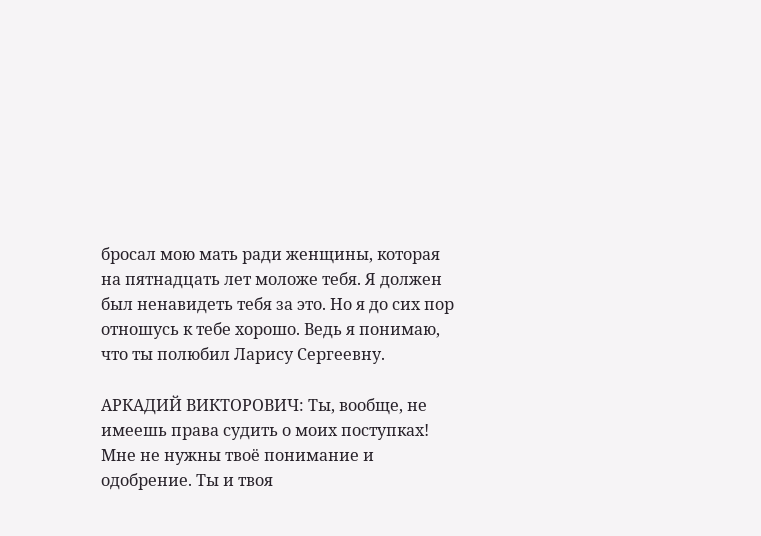бросал мою мать ради женщины, которая на пятнадцать лет моложе тебя. Я должен был ненавидеть тебя за это. Но я до сих пор отношусь к тебе хорошо. Ведь я понимаю, что ты полюбил Ларису Сергеевну.

АРКАДИЙ ВИКТОРОВИЧ: Ты, вообще, не имеешь права судить о моих поступках! Мне не нужны твоё понимание и одобрение. Ты и твоя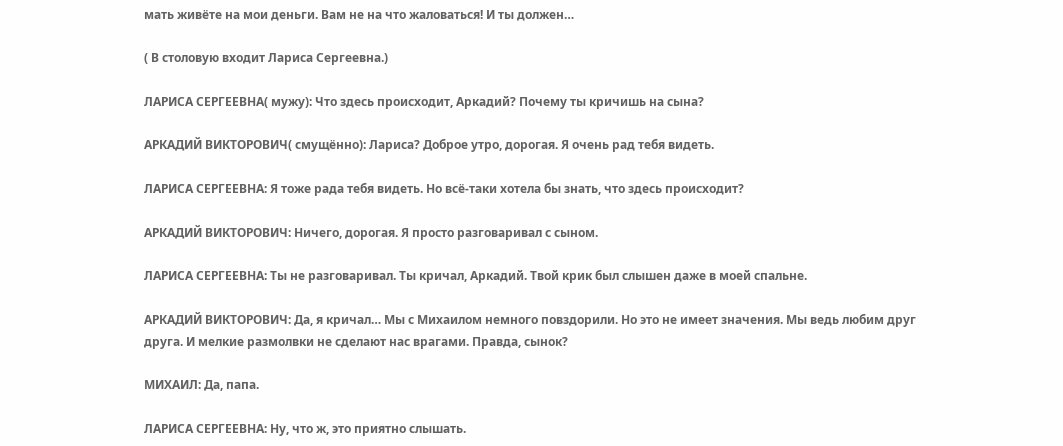мать живёте на мои деньги. Вам не на что жаловаться! И ты должен…

( В столовую входит Лариса Сергеевна.)

ЛАРИСА СЕРГЕЕВНА( мужу): Что здесь происходит, Аркадий? Почему ты кричишь на сына?

АРКАДИЙ ВИКТОРОВИЧ( смущённо): Лариса? Доброе утро, дорогая. Я очень рад тебя видеть.

ЛАРИСА СЕРГЕЕВНА: Я тоже рада тебя видеть. Но всё-таки хотела бы знать, что здесь происходит?

АРКАДИЙ ВИКТОРОВИЧ: Ничего, дорогая. Я просто разговаривал с сыном.

ЛАРИСА СЕРГЕЕВНА: Ты не разговаривал. Ты кричал, Аркадий. Твой крик был слышен даже в моей спальне.

АРКАДИЙ ВИКТОРОВИЧ: Да, я кричал… Мы с Михаилом немного повздорили. Но это не имеет значения. Мы ведь любим друг друга. И мелкие размолвки не сделают нас врагами. Правда, сынок?

МИХАИЛ: Да, папа.

ЛАРИСА СЕРГЕЕВНА: Ну, что ж, это приятно слышать.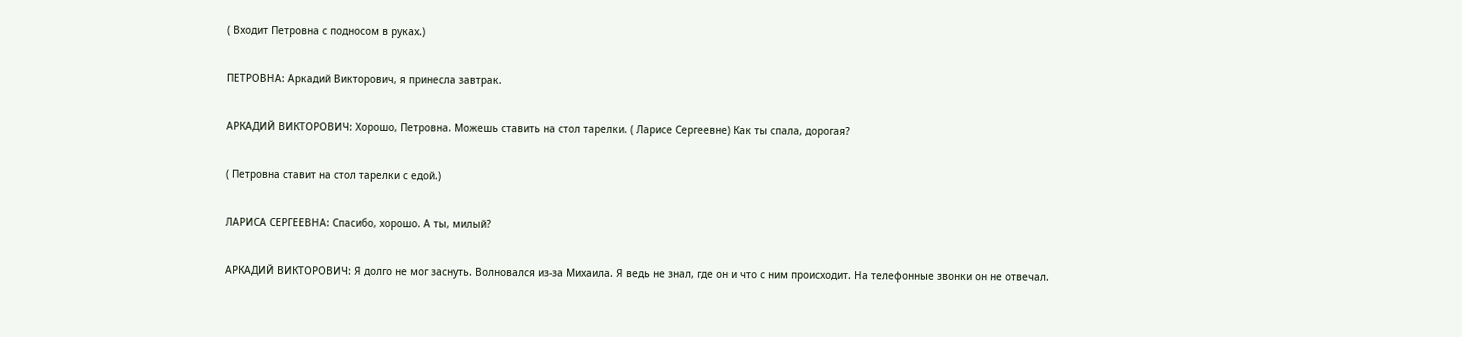( Входит Петровна с подносом в руках.)

ПЕТРОВНА: Аркадий Викторович, я принесла завтрак.

АРКАДИЙ ВИКТОРОВИЧ: Хорошо, Петровна. Можешь ставить на стол тарелки. ( Ларисе Сергеевне) Как ты спала, дорогая?

( Петровна ставит на стол тарелки с едой.)

ЛАРИСА СЕРГЕЕВНА: Спасибо, хорошо. А ты, милый?

АРКАДИЙ ВИКТОРОВИЧ: Я долго не мог заснуть. Волновался из-за Михаила. Я ведь не знал, где он и что с ним происходит. На телефонные звонки он не отвечал.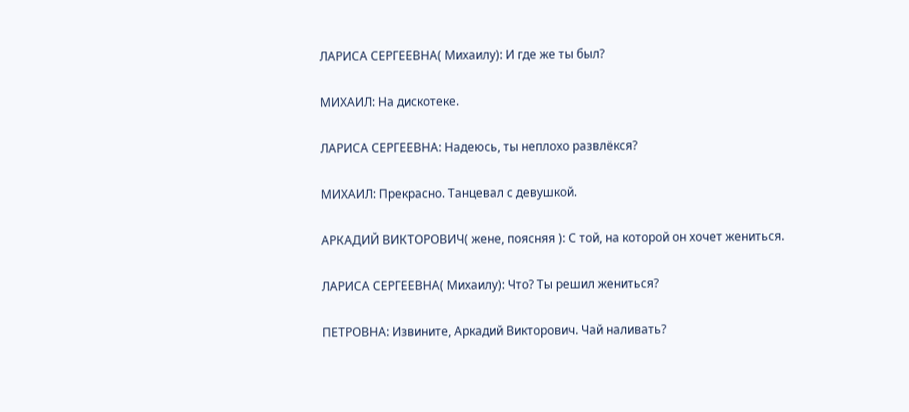ЛАРИСА СЕРГЕЕВНА( Михаилу): И где же ты был?

МИХАИЛ: На дискотеке.

ЛАРИСА СЕРГЕЕВНА: Надеюсь, ты неплохо развлёкся?

МИХАИЛ: Прекрасно. Танцевал с девушкой.

АРКАДИЙ ВИКТОРОВИЧ( жене, поясняя ): С той, на которой он хочет жениться.

ЛАРИСА СЕРГЕЕВНА( Михаилу): Что? Ты решил жениться?

ПЕТРОВНА: Извините, Аркадий Викторович. Чай наливать?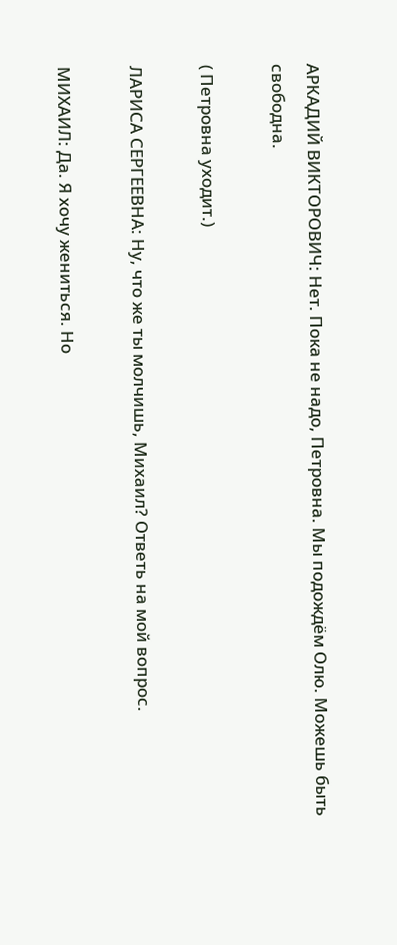АРКАДИЙ ВИКТОРОВИЧ: Нет. Пока не надо, Петровна. Мы подождём Олю. Можешь быть свободна.

( Петровна уходит.)

ЛАРИСА СЕРГЕЕВНА: Ну, что же ты молчишь, Михаил? Ответь на мой вопрос.

МИХАИЛ: Да. Я хочу жениться. Но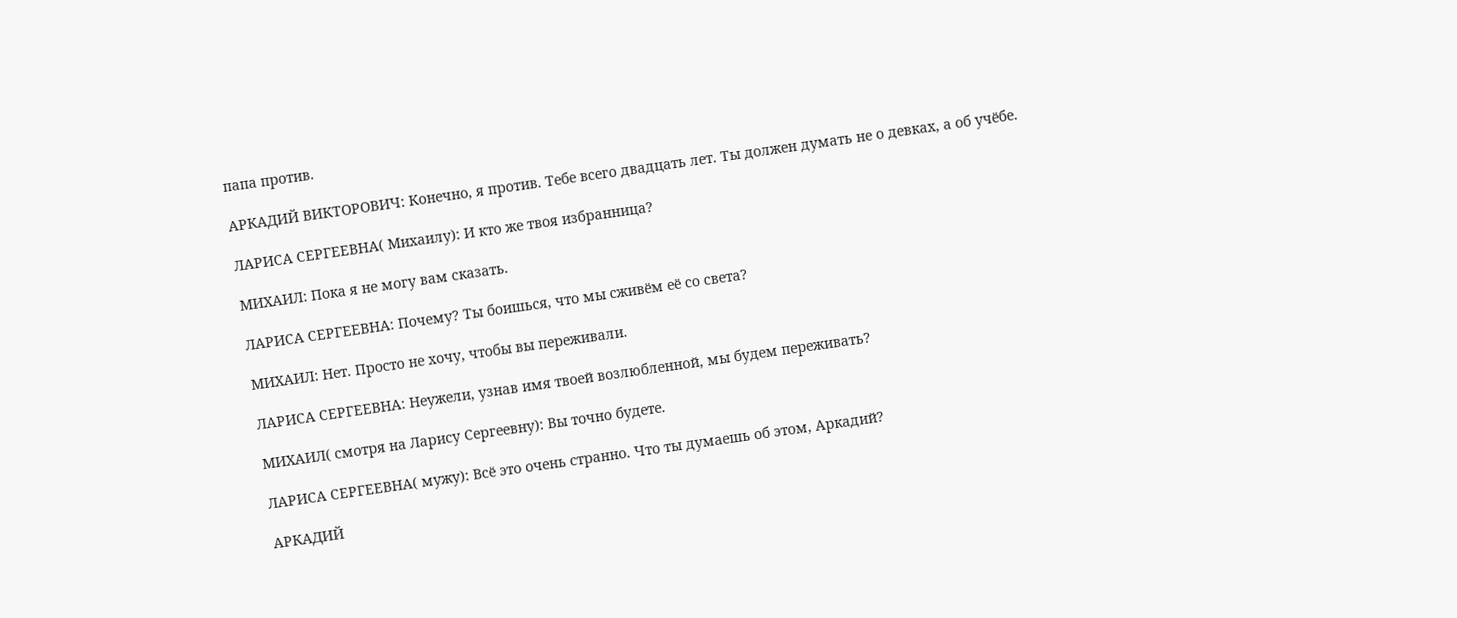папа против.

АРКАДИЙ ВИКТОРОВИЧ: Конечно, я против. Тебе всего двадцать лет. Ты должен думать не о девках, а об учёбе.

ЛАРИСА СЕРГЕЕВНА( Михаилу): И кто же твоя избранница?

МИХАИЛ: Пока я не могу вам сказать.

ЛАРИСА СЕРГЕЕВНА: Почему? Ты боишься, что мы сживём её со света?

МИХАИЛ: Нет. Просто не хочу, чтобы вы переживали.

ЛАРИСА СЕРГЕЕВНА: Неужели, узнав имя твоей возлюбленной, мы будем переживать?

МИХАИЛ( смотря на Ларису Сергеевну): Вы точно будете.

ЛАРИСА СЕРГЕЕВНА( мужу): Всё это очень странно. Что ты думаешь об этом, Аркадий?

АРКАДИЙ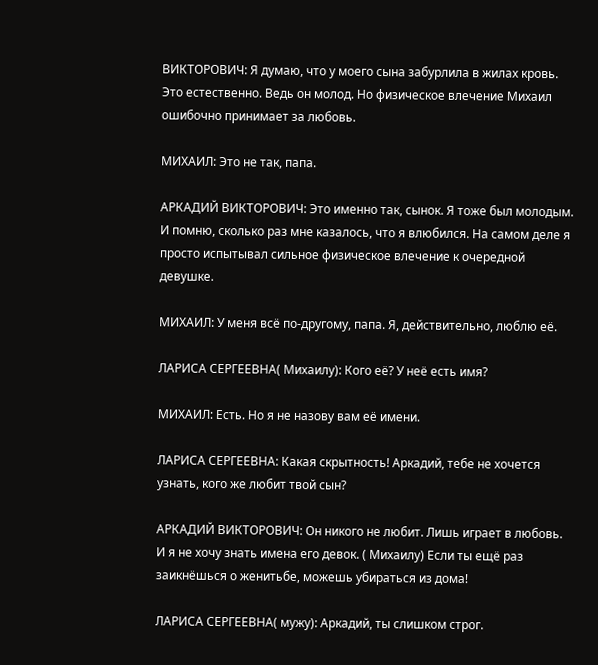ВИКТОРОВИЧ: Я думаю, что у моего сына забурлила в жилах кровь. Это естественно. Ведь он молод. Но физическое влечение Михаил ошибочно принимает за любовь.

МИХАИЛ: Это не так, папа.

АРКАДИЙ ВИКТОРОВИЧ: Это именно так, сынок. Я тоже был молодым. И помню, сколько раз мне казалось, что я влюбился. На самом деле я просто испытывал сильное физическое влечение к очередной девушке.

МИХАИЛ: У меня всё по-другому, папа. Я, действительно, люблю её.

ЛАРИСА СЕРГЕЕВНА( Михаилу): Кого её? У неё есть имя?

МИХАИЛ: Есть. Но я не назову вам её имени.

ЛАРИСА СЕРГЕЕВНА: Какая скрытность! Аркадий, тебе не хочется узнать, кого же любит твой сын?

АРКАДИЙ ВИКТОРОВИЧ: Он никого не любит. Лишь играет в любовь. И я не хочу знать имена его девок. ( Михаилу) Если ты ещё раз заикнёшься о женитьбе, можешь убираться из дома!

ЛАРИСА СЕРГЕЕВНА( мужу): Аркадий, ты слишком строг.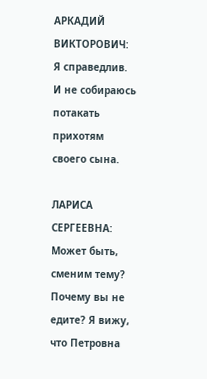АРКАДИЙ ВИКТОРОВИЧ: Я справедлив. И не собираюсь потакать прихотям своего сына.

ЛАРИСА СЕРГЕЕВНА: Может быть, сменим тему? Почему вы не едите? Я вижу, что Петровна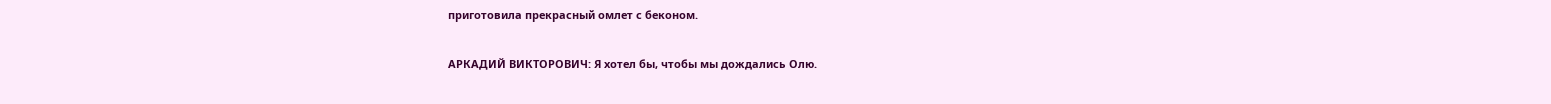приготовила прекрасный омлет с беконом.

АРКАДИЙ ВИКТОРОВИЧ: Я хотел бы, чтобы мы дождались Олю.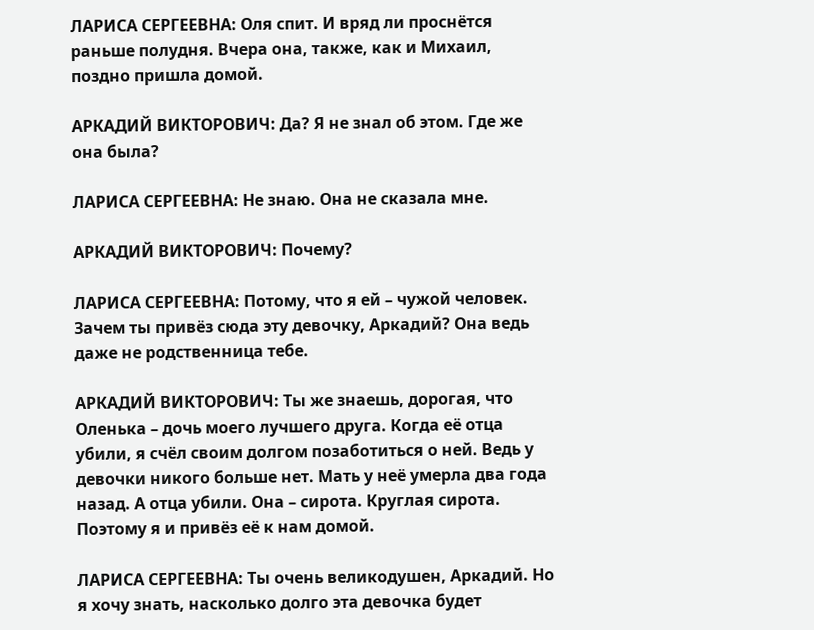ЛАРИСА СЕРГЕЕВНА: Оля спит. И вряд ли проснётся раньше полудня. Вчера она, также, как и Михаил, поздно пришла домой.

АРКАДИЙ ВИКТОРОВИЧ: Да? Я не знал об этом. Где же она была?

ЛАРИСА СЕРГЕЕВНА: Не знаю. Она не сказала мне.

АРКАДИЙ ВИКТОРОВИЧ: Почему?

ЛАРИСА СЕРГЕЕВНА: Потому, что я ей – чужой человек. Зачем ты привёз сюда эту девочку, Аркадий? Она ведь даже не родственница тебе.

АРКАДИЙ ВИКТОРОВИЧ: Ты же знаешь, дорогая, что Оленька – дочь моего лучшего друга. Когда её отца убили, я счёл своим долгом позаботиться о ней. Ведь у девочки никого больше нет. Мать у неё умерла два года назад. А отца убили. Она – сирота. Круглая сирота. Поэтому я и привёз её к нам домой.

ЛАРИСА СЕРГЕЕВНА: Ты очень великодушен, Аркадий. Но я хочу знать, насколько долго эта девочка будет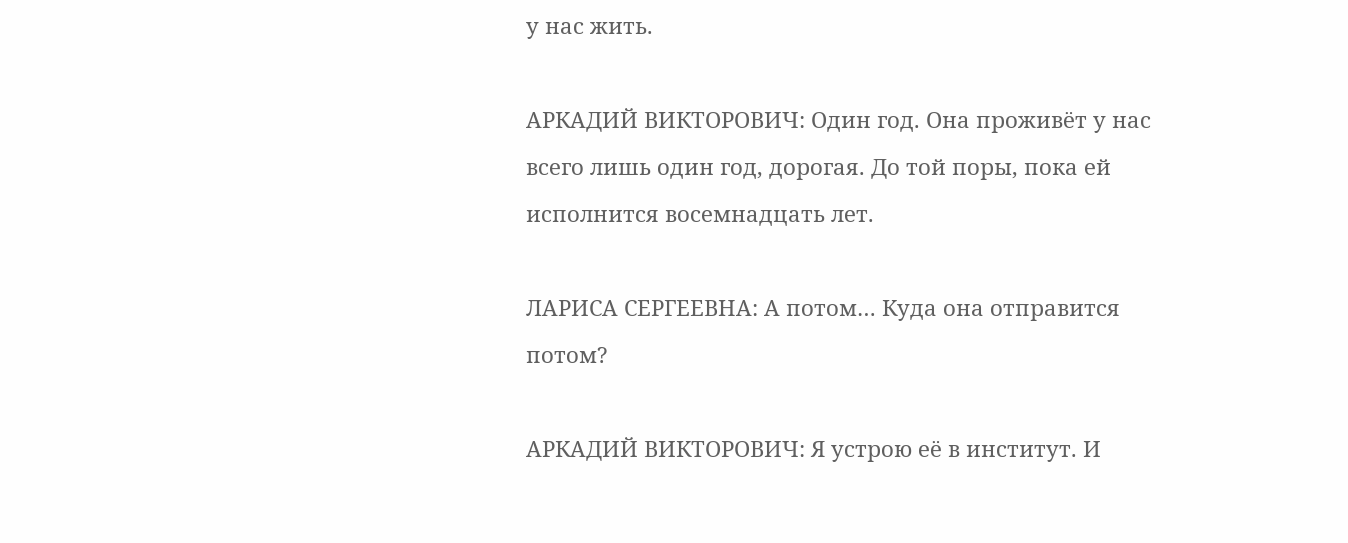у нас жить.

АРКАДИЙ ВИКТОРОВИЧ: Один год. Она проживёт у нас всего лишь один год, дорогая. До той поры, пока ей исполнится восемнадцать лет.

ЛАРИСА СЕРГЕЕВНА: А потом… Куда она отправится потом?

АРКАДИЙ ВИКТОРОВИЧ: Я устрою её в институт. И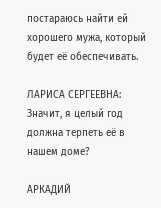постараюсь найти ей хорошего мужа, который будет её обеспечивать.

ЛАРИСА СЕРГЕЕВНА: Значит, я целый год должна терпеть её в нашем доме?

АРКАДИЙ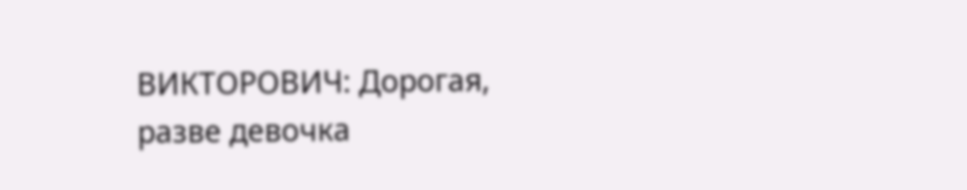ВИКТОРОВИЧ: Дорогая, разве девочка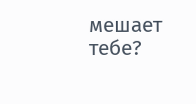мешает тебе?